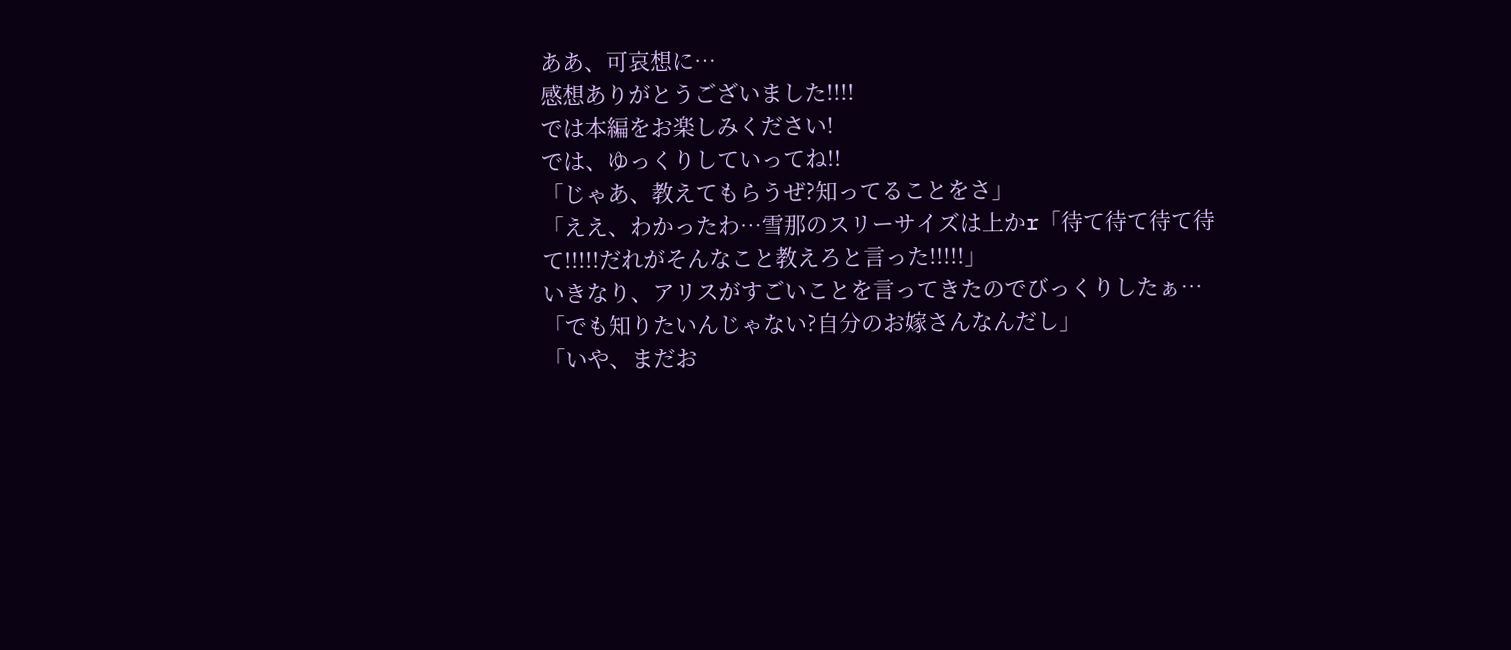ああ、可哀想に…
感想ありがとうございました!!!!
では本編をお楽しみください!
では、ゆっくりしていってね!!
「じゃあ、教えてもらうぜ?知ってることをさ」
「ええ、わかったわ…雪那のスリーサイズは上かr「待て待て待て待て!!!!!だれがそんなこと教えろと言った!!!!!」
いきなり、アリスがすごいことを言ってきたのでびっくりしたぁ…
「でも知りたいんじゃない?自分のお嫁さんなんだし」
「いや、まだお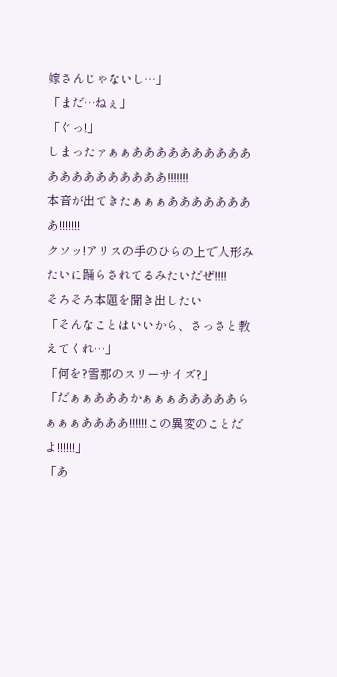嫁さんじゃないし…」
「まだ…ねぇ」
「ぐっ!」
しまったァぁぁああああああああああああああああああああ!!!!!!!
本音が出てきたぁぁぁああああああああ!!!!!!!
クソッ!アリスの手のひらの上で人形みたいに踊らされてるみたいだぜ!!!!
そろそろ本題を聞き出したい
「そんなことはいいから、さっさと教えてくれ…」
「何を?雪那のスリーサイズ?」
「だぁぁあああかぁぁぁあああああらぁぁぁああああ!!!!!!この異変のことだよ!!!!!!」
「あ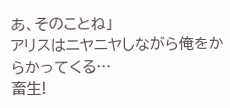あ、そのことね」
アリスはニヤニヤしながら俺をからかってくる…
畜生!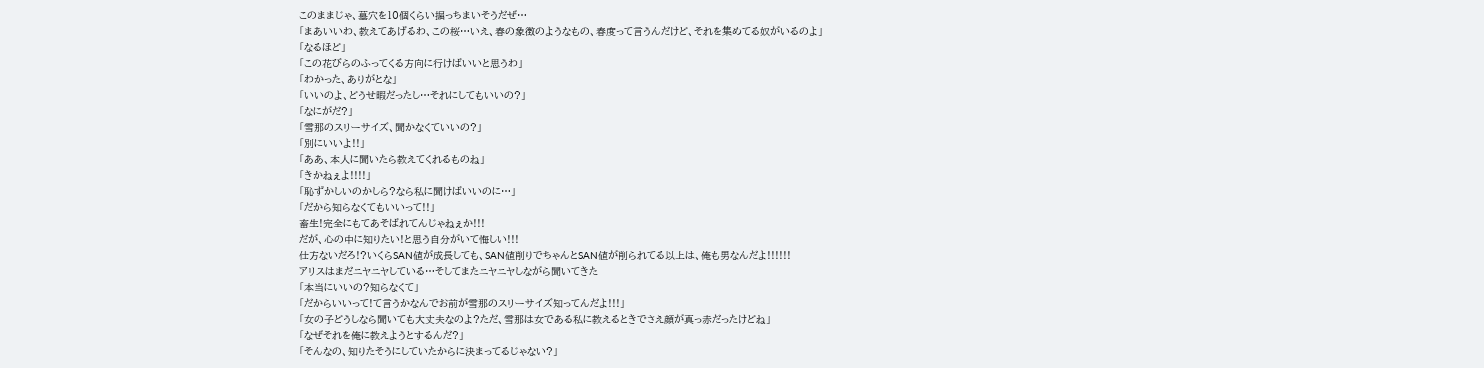このままじゃ、墓穴を10個くらい掘っちまいそうだぜ…
「まあいいわ、教えてあげるわ、この桜…いえ、春の象徴のようなもの、春度って言うんだけど、それを集めてる奴がいるのよ」
「なるほど」
「この花びらのふってくる方向に行けばいいと思うわ」
「わかった、ありがとな」
「いいのよ、どうせ暇だったし…それにしてもいいの?」
「なにがだ?」
「雪那のスリーサイズ、聞かなくていいの?」
「別にいいよ!!」
「ああ、本人に聞いたら教えてくれるものね」
「きかねぇよ!!!!」
「恥ずかしいのかしら?なら私に聞けばいいのに…」
「だから知らなくてもいいって!!」
畜生!完全にもてあそばれてんじゃねぇか!!!
だが、心の中に知りたい!と思う自分がいて悔しい!!!
仕方ないだろ!?いくらSAN値が成長しても、SAN値削りでちゃんとSAN値が削られてる以上は、俺も男なんだよ!!!!!!
アリスはまだニヤニヤしている…そしてまたニヤニヤしながら聞いてきた
「本当にいいの?知らなくて」
「だからいいって!て言うかなんでお前が雪那のスリーサイズ知ってんだよ!!!」
「女の子どうしなら聞いても大丈夫なのよ?ただ、雪那は女である私に教えるときでさえ顔が真っ赤だったけどね」
「なぜそれを俺に教えようとするんだ?」
「そんなの、知りたそうにしていたからに決まってるじゃない?」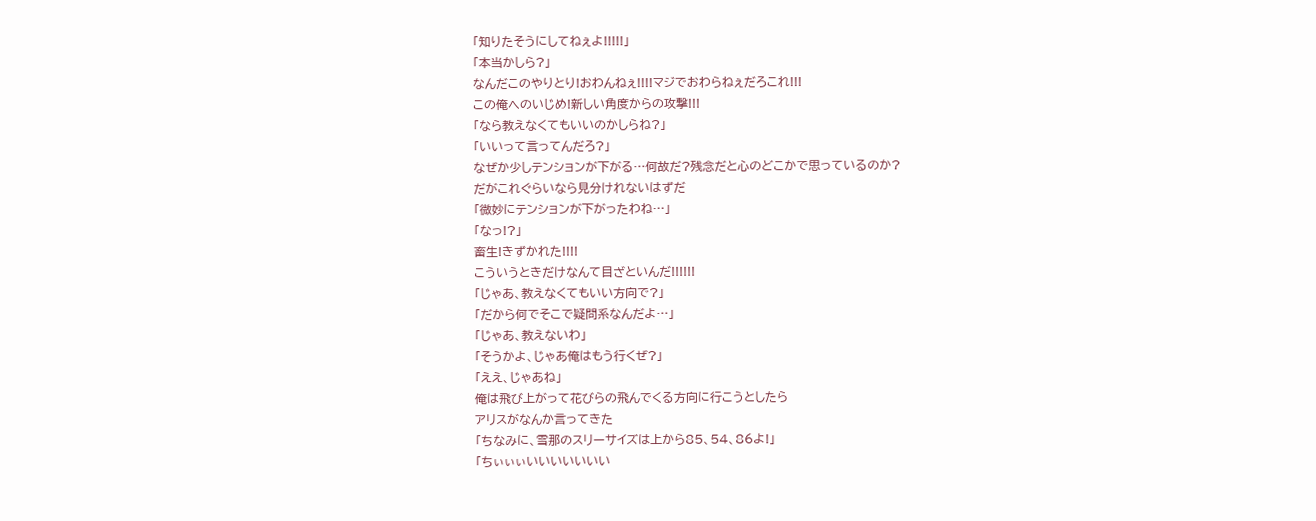「知りたそうにしてねぇよ!!!!!」
「本当かしら?」
なんだこのやりとり!おわんねぇ!!!!マジでおわらねぇだろこれ!!!
この俺へのいじめ!新しい角度からの攻撃!!!
「なら教えなくてもいいのかしらね?」
「いいって言ってんだろ?」
なぜか少しテンションが下がる…何故だ?残念だと心のどこかで思っているのか?
だがこれぐらいなら見分けれないはずだ
「微妙にテンションが下がったわね…」
「なっ!?」
畜生!きずかれた!!!!
こういうときだけなんて目ざといんだ!!!!!!
「じゃあ、教えなくてもいい方向で?」
「だから何でそこで疑問系なんだよ…」
「じゃあ、教えないわ」
「そうかよ、じゃあ俺はもう行くぜ?」
「ええ、じゃあね」
俺は飛び上がって花びらの飛んでくる方向に行こうとしたら
アリスがなんか言ってきた
「ちなみに、雪那のスリーサイズは上から85、54、86よ!」
「ちぃぃぃいいいいいいい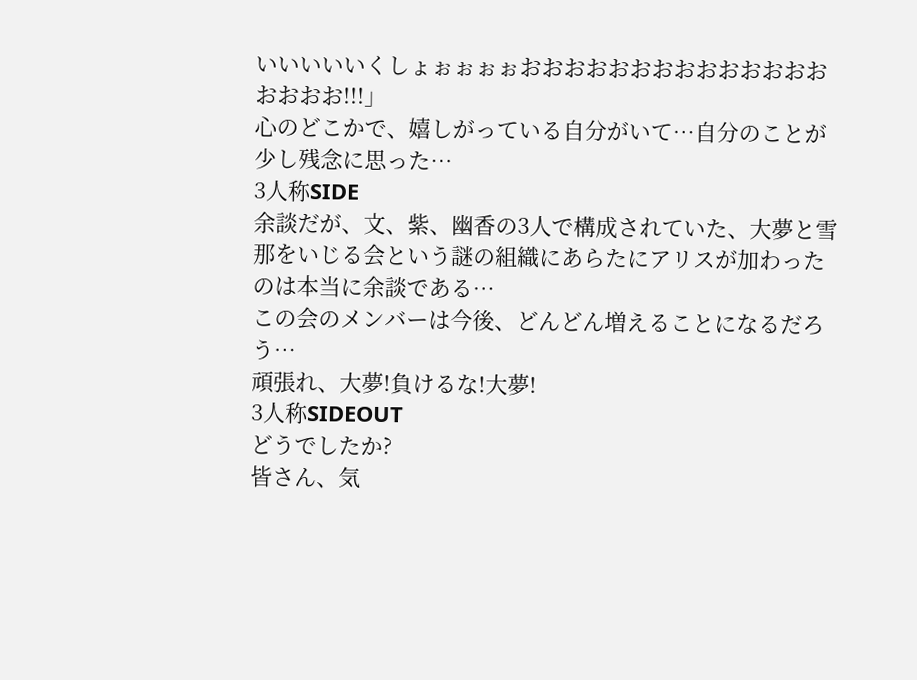いいいいいくしょぉぉぉぉおおおおおおおおおおおおおおおおおお!!!」
心のどこかで、嬉しがっている自分がいて…自分のことが少し残念に思った…
3人称SIDE
余談だが、文、紫、幽香の3人で構成されていた、大夢と雪那をいじる会という謎の組織にあらたにアリスが加わったのは本当に余談である…
この会のメンバーは今後、どんどん増えることになるだろう…
頑張れ、大夢!負けるな!大夢!
3人称SIDEOUT
どうでしたか?
皆さん、気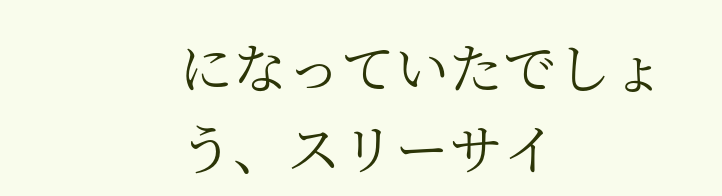になっていたでしょう、スリーサイ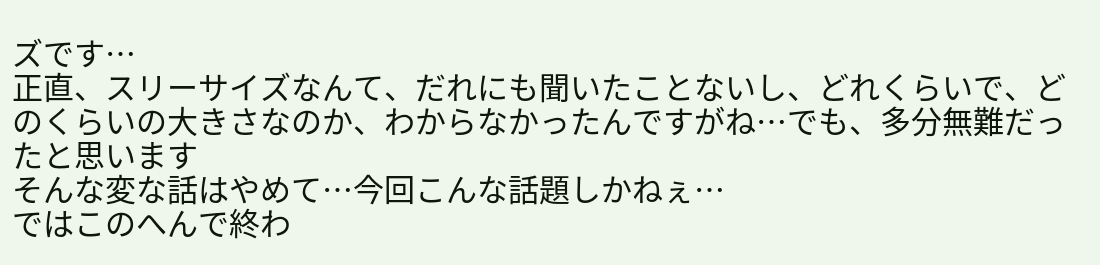ズです…
正直、スリーサイズなんて、だれにも聞いたことないし、どれくらいで、どのくらいの大きさなのか、わからなかったんですがね…でも、多分無難だったと思います
そんな変な話はやめて…今回こんな話題しかねぇ…
ではこのへんで終わ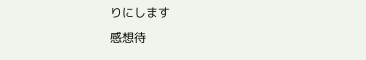りにします
感想待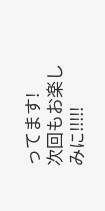ってます!
次回もお楽しみに!!!!!